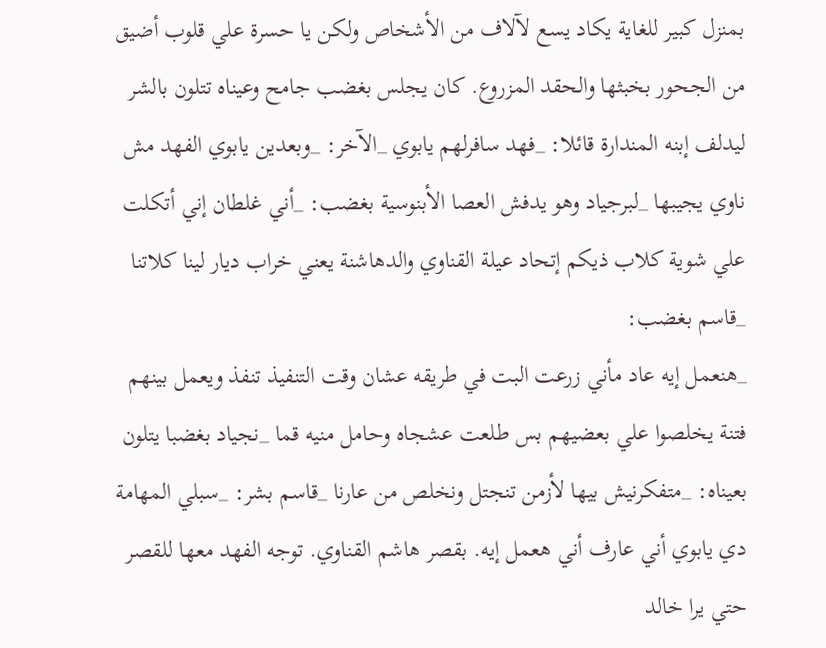بمنزل كبير للغاية يكاد يسع لآلاف من الأشخاص ولكن يا حسرة علي قلوب أضيق من الجحور بخبثها والحقد المزروع. كان يجلس بغضب جامح وعيناه تتلون بالشر ليدلف إبنه المندارة قائلا: _فهد سافرلهم يابوي _الآخر: _وبعدين يابوي الفهد مش ناوي يجيبها _لبرجياد وهو يدفش العصا الأبنوسية بغضب: _أني غلطان إني أتكلت علي شوية كلاب ذيكم إتحاد عيلة القناوي والدهاشنة يعني خراب ديار لينا كلاتنا _قاسم بغضب:
_هنعمل إيه عاد مأني زرعت البت في طريقه عشان وقت التنفيذ تنفذ ويعمل بينهم فتنة يخلصوا علي بعضيهم بس طلعت عشجاه وحامل منيه قما _نجياد بغضبا يتلون بعيناه: _متفكرنيش بيها لأزمن تنجتل ونخلص من عارنا _قاسم بشر: _سبلي المهامة دي يابوي أني عارف أني هعمل إيه. بقصر هاشم القناوي. توجه الفهد معها للقصر حتي يرا خالد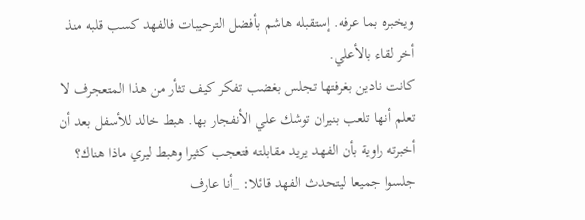ويخبره بما عرفه. إستقبله هاشم بأفضل الترحيبات فالفهد كسب قلبه منذ أخر لقاء بالأعلي.
كانت نادين بغرفتها تجلس بغضب تفكر كيف تثأر من هذا المتعجرف لا تعلم أنها تلعب بنيران توشك علي الأنفجار بها. هبط خالد للأسفل بعد أن أخبرته راوية بأن الفهد يريد مقابلته فتعجب كثيرا وهبط ليري ماذا هناك؟ جلسوا جميعا ليتحدث الفهد قائلا: _أنا عارف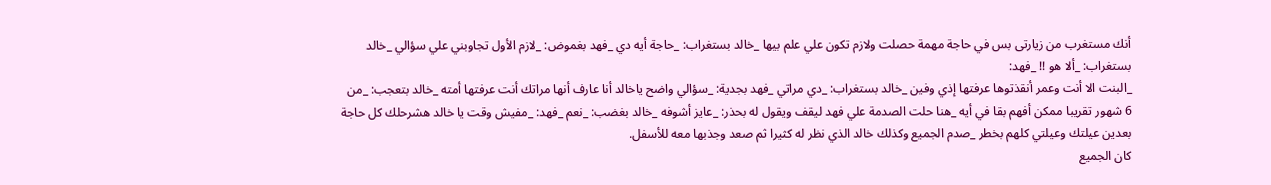أنك مستغرب من زيارتى بس في حاجة مهمة حصلت ولازم تكون علي علم بيها _خالد بستغراب: _حاجة أيه دي _فهد بغموض: _لازم الأول تجاوبني علي سؤالي _خالد بستغراب: _ألا هو !! _فهد:
_البنت الا أنت وعمر أنقذتوها عرفتها إذي وفين _خالد بستغراب: _دي مراتي _فهد بجدية: _سؤالي واضح ياخالد أنا عارف أنها مراتك أنت عرفتها أمته _خالد بتعجب: _من 6 شهور تقريبا ممكن أفهم بقا في أيه _هنا حلت الصدمة علي فهد ليقف ويقول له بحذر: _عايز أشوفه _خالد بغضب: _نعم _فهد: _مفيش وقت يا خالد هشرحلك كل حاجة بعدين عيلتك وعيلتي كلهم بخطر _صدم الجميع وكذلك خالد الذي نظر له كثيرا ثم صعد وجذبها معه للأسفل.
كان الجميع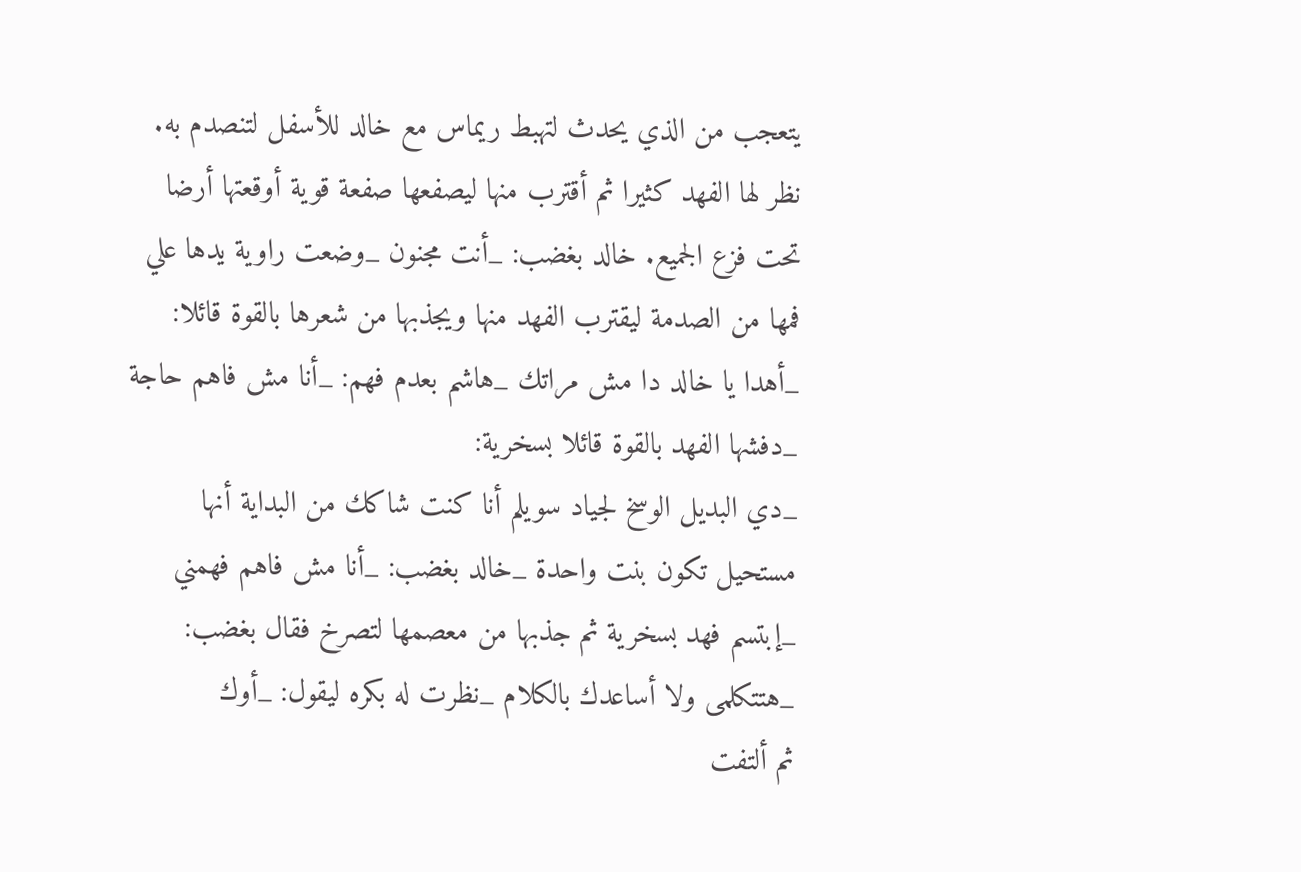يتعجب من الذي يحدث لتهبط ريماس مع خالد للأسفل لتنصدم به. نظر لها الفهد كثيرا ثم أقترب منها ليصفعها صفعة قوية أوقعتها أرضا تحت فزع الجميع. خالد بغضب: _أنت مجنون _وضعت راوية يدها علي فمها من الصدمة ليقترب الفهد منها ويجذبها من شعرها بالقوة قائلا: _أهدا يا خالد دا مش مراتك _هاشم بعدم فهم: _أنا مش فاهم حاجة _دفشها الفهد بالقوة قائلا بسخرية:
_دي البديل الوسخ لجياد سويلم أنا كنت شاكك من البداية أنها مستحيل تكون بنت واحدة _خالد بغضب: _أنا مش فاهم فهمني _إبتسم فهد بسخرية ثم جذبها من معصمها لتصرخ فقال بغضب: _هتتكلمى ولا أساعدك بالكلام _نظرت له بكره ليقول: _أوك
ثم ألتفت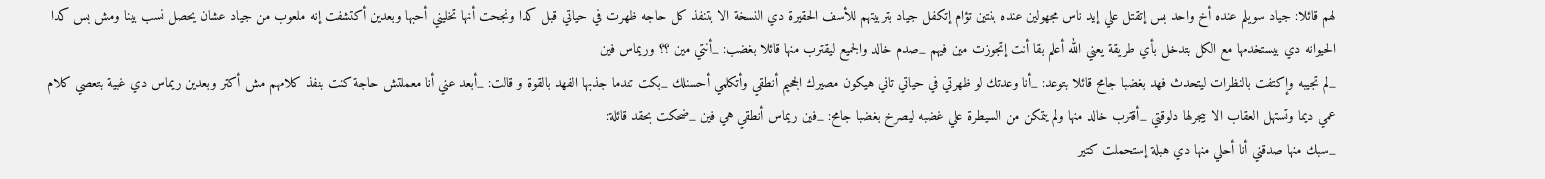لهم قائلا: جياد سويلم عنده أخ واحد بس إتقتل علي إيد ناس مجهولين عنده بنتين تؤام إتكفل جياد بتربيتهم للأسف الحقيرة دي النسخة الا بتنفذ كل حاجه ظهرت في حياتي قبل كدا ونجحت أنها تخليني أحبها وبعدين أكتشفت إنه ملعوب من جياد عشان يحصل نسب بينا ومش بس كدا الحيوانه دي بيستخدمها مع الكل بتدخل بأي طريقة يعني الله أعلم بقا أنت إتجوزت مين فيهم _صدم خالد والجميع ليقترب منها قائلا بغضب: _أنتي مين ؟؟ وريماس فين
_لم تجيبه وإكتفت بالنظرات ليتحدث فهد بغضبا جامح قائلا بتوعد: _أنا وعدتك لو ظهرتي في حياتي تاني هيكون مصيرك الجحيم أنطقي وأتكلمي أحسنلك _بكت تندما جذبها الفهد بالقوة و قالت: _أبعد عني أنا معملتش حاجة كنت بنفذ كلامهم مش أكتر وبعدين ريماس دي غبية بتعصي كلام عمي ديما وتستهل العقاب الا بيجرلها دلوقتي _أقترب خالد منها ولم يتمكن من السيطرة علي غضبه ليصرخ بغضبا جامح: _فين ريماس أنطقي هي فين _ضحكت بحقد قائلة:
_سبك منها صدقني أنا أحلي منها دي هبلة إستحملت كتير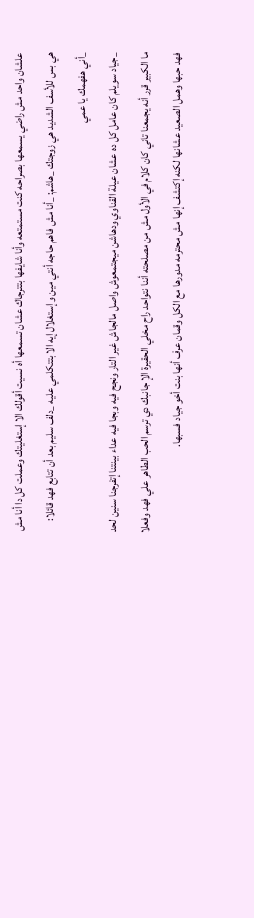علشان واحد مش راضي يسمعها بصراحه كنت مستمتعه وأنا شايفها بتترجاك عشان تسمعها أه نسيت أقولك الا إستغليتك وعملت كل دا أنا مش هي بس للأسف الشديد هي زوجتك _هاشم: _أنا مش فاهم حاجه أنتي مين وإستغلال إيه الا بتتكلمي عليه _دلف سليم بعد أن تتابع فهد قائلا: _أني هفهمك يا عمي
_جياد سويلم كان عامل كل ده عشان عيلة القناوي ودهاشن ميجتمعوش واصل مالجاش غير التار ونجح فيه وبجا فيه عداء بينتنا إتفرجنا سنين لحد ما الكبير قرر أنه يجمعنا تاني كان كلام في الأول مش من مصلحته أننا نتواحد راح مخلي الحقيرة الإ جانبك دي ترسم الحب الطاهر علي فهد وفعلا فهد حبها وهمل الصعيد عشانها لكنه إكتشف إنها مش محترمه مدورها مع الكل وقمان عرف أنها بنت أخو جياد فسبها.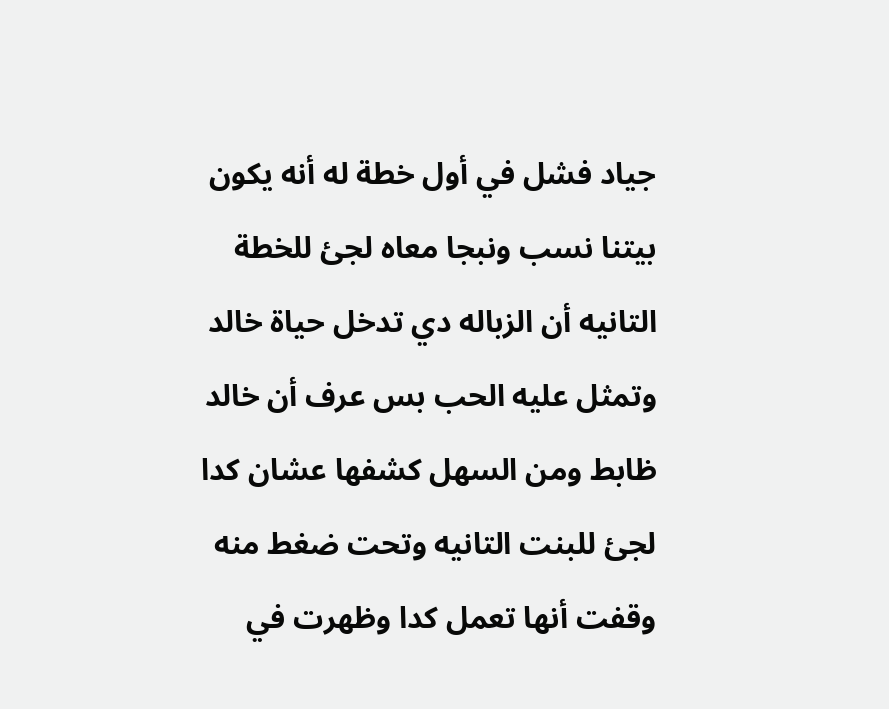جياد فشل في أول خطة له أنه يكون بيتنا نسب ونبجا معاه لجئ للخطة التانيه أن الزباله دي تدخل حياة خالد وتمثل عليه الحب بس عرف أن خالد ظابط ومن السهل كشفها عشان كدا لجئ للبنت التانيه وتحت ضغط منه وقفت أنها تعمل كدا وظهرت في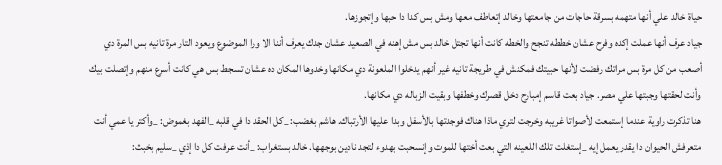حياة خالد علي أنها متهمه بسرقة حاجات من جامعتها وخالد إتعاطف معها ومش بس كدا دا حبها وإتجوزها.
جياد عرف أنها عملت إكده وفرح عشان خططه تنجح والخطه كانت أنها تجتل خالد بس مش إهنه في الصعيد عشان جدك يعرف أننا الا ورا الموضوع ويعود التار مرة تانيه بس المرة دي أصعب من كل مرة بس مراتك رفضت لأنها حبيتك فمكنش في طريجة تانيه غير أنهم يدخلوا الملعونة دي مكانها وخدوها المكان ده عشان تسجط بس هي كانت أسرع منهم وإتصلت بيك وأنت لحقتها وجبتها علي مصر. جياد بعت قاسم إمبارح دخل قصرك وخطفها وبقيت الزباله دي مكانها.
هنا تذكرت راوية عندما إستمعت لأصواتا غريبه وخرجت لتري ماذا هناك فوجدتها بالأسفل وبدا عليها الأرتباك. هاشم بغضب: _كل الحقد دا في قلبه _الفهد بغموض: _وأكتر يا عمي أنت متعرفش الحيوان دا يقدر يعمل إيه _إستغلت تلك اللعينه التي بعت أختها للموت وإنسحبت بهدوء لتجد نادين بوجهها. خالد بستغراب: _أنت عرفت كل دا إذي _سليم بخبث: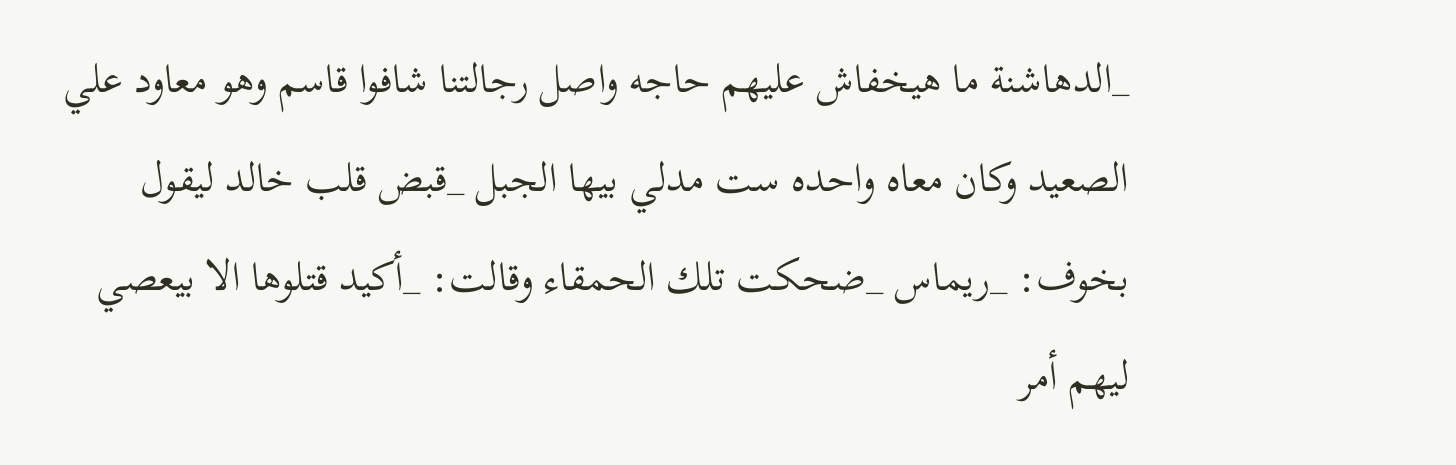_الدهاشنة ما هيخفاش عليهم حاجه واصل رجالتنا شافوا قاسم وهو معاود علي الصعيد وكان معاه واحده ست مدلي بيها الجبل _قبض قلب خالد ليقول بخوف: _ريماس _ضحكت تلك الحمقاء وقالت: _أكيد قتلوها الا بيعصي ليهم أمر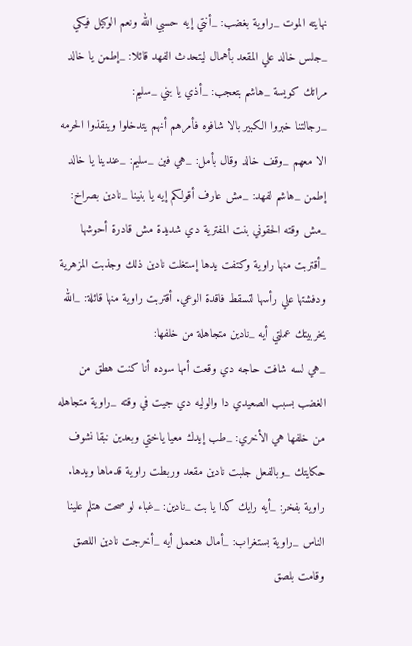نهايته الموت _راوية بغضب: _أنتي إيه حسبي الله ونعم الوكيل فيكي _جلس خالد علي المقعد بأهمال ليتحدث الفهد قائلا: _إطمن يا خالد مراتك كويسة _هاشم بتعجب: _أذي يا بني _سليم:
_رجالتنا خبروا الكبير بالا شافوه فأمرهم أنهم يتدخلوا وينقذوا الحرمه الا معهم _وقف خالد وقال بأمل: _هي فين _سليم: _عندينا يا خالد إطمن _هاشم لفهد: _مش عارف أقولكم إيه يا بنينا _نادين بصراخ: _مش وقته الحقوني بنت المفترية دي شديدة مش قادرة أحوشها _أقتربت منها راوية وكتفت يدها إستغلت نادين ذلك وجذبت المزهرية ودفشتها علي رأسها لتسقط فاقدة الوعي. أقتربت راوية منها قائلة: _الله يخربيتك عملتي أيه _نادين متجاهلة من خلفها:
_هي لسه شافت حاجه دي وقعت أمها سوده أنا كنت هطق من الغضب بسبب الصعيدي دا والوليه دي جيت في وقته _راوية متجاهله من خلفها هي الأخري: _طب إيدك معيا ياختي وبعدين نبقا نشوف حكايتك _وبالفعل جلبت نادين مقعد وربطت راوية قدماها ويدها. راوية بفخر: _أيه رايك كدا يا بت _نادين: _غباء لو صحت هتلم علينا الناس _راوية بستغراب: _أمال هنعمل أيه _أخرجت نادين اللصق وقامت بلصق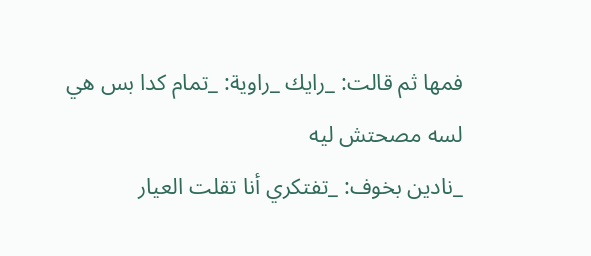فمها ثم قالت: _رايك _راوية: _تمام كدا بس هي لسه مصحتش ليه
_نادين بخوف: _تفتكري أنا تقلت العيار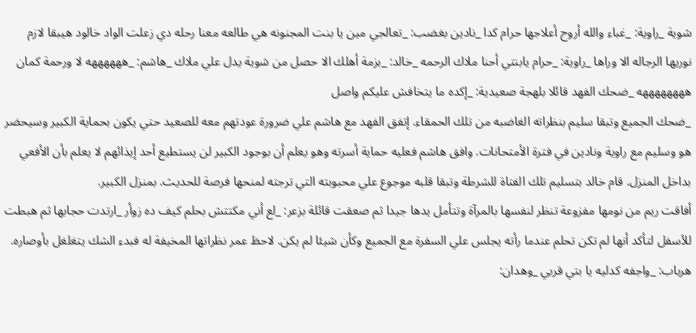شوية _راوية: _غباء والله أروح أعلاجها حرام كدا _نادين بغضب: _تعالجي مين يا بنت المجنونه هي طالعه معنا رحله دي زعلت الواد خالود هيبقا لازم نوريها الرجاله الا وراها _راوية: _حرام يابنتي أحنا ملاك الرحمه _خالد: _بزمة أهلك الا حصل من شوية يدل علي ملاك _هاشم: _ههههههه لا ورحمة كمان ههههههههه _ضحك الفهد قائلا بلهجة صعيدية: _إكده ما يتخافش عليكم واصل
_ضحك الجميع وتبقا سليم بنظراته الغاضبه من تلك الحمقاء. إتفق الفهد مع هاشم علي ضرورة عودتهم معه للصعيد حتي يكون بحماية الكبير وسيحضر هو وسليم مع راوية ونادين في فترة الأمتحانات. وافق هاشم فعليه حماية أسرته وهو يعلم أن بوجود الكبير لن يستطيع أحد إيذائهم لا يعلم بأن الأفعي بداخل المنزل. قام خالد بتسليم تلك الفتاة للشرطة وتبقا قلبه موجوع علي محبوبته التي ترجته لمنحها فرصة للحديث. بمنزل الكبير.
أفاقت ريم من نومها مفزوعة تنظر لنفسها بالمرآة وتتأمل يدها جيدا ثم صعقت قائلة بزعر: _لع أني مكتتش بحلم كيف ده زوأر _ارتدت حجابها ثم هبطت للأسفل لتأكد أنها لم تكن تحلم عندما رأته يجلس علي السفرة مع الجميع وكأن شيئا لم يكن. لاحظ عمر نظراتها المخيفة له فبدء الشك يتغلغل بأوصاره. هرباب: _واجفه كدليه يا بتي قربي _وهدان: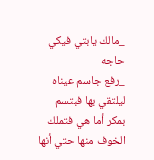_مالك يابتي فيكي حاجه
_رفع جاسم عيناه ليلتقي بها فبتسم بمكر أما هي فتملك الخوف منها حتي أنها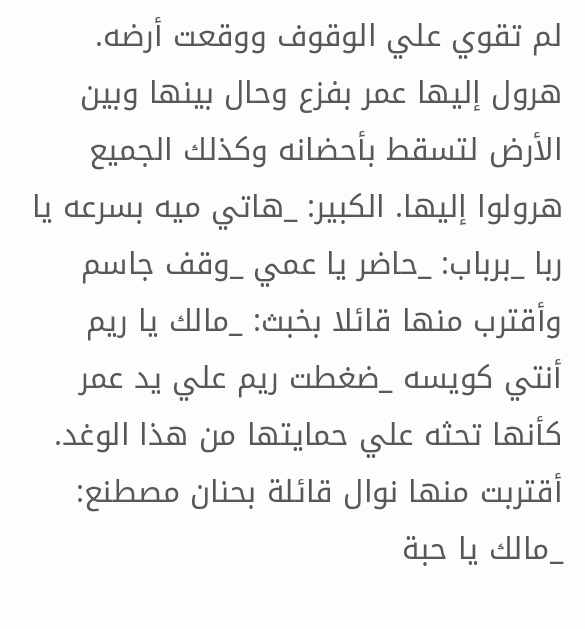لم تقوي علي الوقوف ووقعت أرضه. هرول إليها عمر بفزع وحال بينها وبين الأرض لتسقط بأحضانه وكذلك الجميع هرولوا إليها. الكبير: _هاتي ميه بسرعه يا ربا _برباب: _حاضر يا عمي _وقف جاسم وأقترب منها قائلا بخبث: _مالك يا ريم أنتي كويسه _ضغطت ريم علي يد عمر كأنها تحثه علي حمايتها من هذا الوغد. أقتربت منها نوال قائلة بحنان مصطنع:
_مالك يا حبة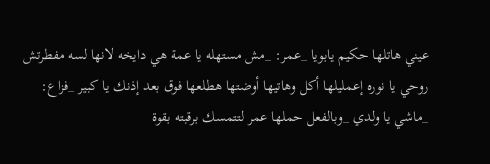عيني هاتلها حكيم يابويا _عمر: _مش مستهله يا عمة هي دايخه لانها لسه مفطرتش روحي يا نوره إعمليلها أكل وهاتيها أوضتها هطلعها فوق بعد إذنك يا كبير _فزاع: _ماشي يا ولدي _وبالفعل حملها عمر لتتمسك برقبته بقوة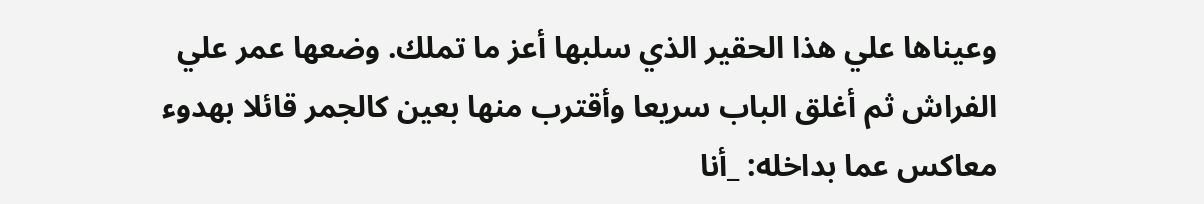وعيناها علي هذا الحقير الذي سلبها أعز ما تملك. وضعها عمر علي الفراش ثم أغلق الباب سريعا وأقترب منها بعين كالجمر قائلا بهدوء معاكس عما بداخله: _أنا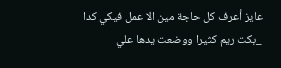عايز أعرف كل حاجة مين الا عمل فيكي كدا
_بكت ريم كثيرا ووضعت يدها علي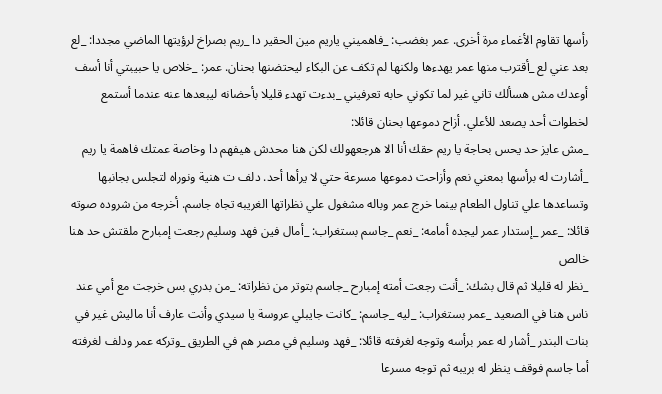رأسها تقاوم الأغماء مرة أخرى. عمر بغضب: _فاهميني ياريم مين الحقير دا _ريم بصراخ لرؤيتها الماضي مجددا: _لع بعد عني لع _أقترب منها عمر يهدءها ولكنها لم تكف عن البكاء ليحتضنها بحنان. عمر: _خلاص يا حبيبتي أنا أسف أوعدك مش هسألك تاني غير لما تكوني حابه تعرفيني _بدءت تهدء قليلا بأحضانه ليبعدها عنه عندما أستمع لخطوات أحد يصعد للأعلي. أزاح دموعها بحنان قائلا:
_مش عايز حد يحس بحاجة يا ريم حقك أنا الا هرجعهولك لكن هنا محدش هيفهم دا وخاصة عمتك فاهمة يا ريم _أشارت له برأسها بمعني نعم وأزاحت دموعها مسرعة حتي لا يرأها أحد. دلف ت هنية ونوراه لتجلس بجانبها وتساعدها علي تناول الطعام بينما خرج عمر وباله مشغول علي نظراتها الغريبه تجاه جاسم. أخرجه من شروده صوته قائلا: _عمر _إستدار عمر ليجده أمامه: _نعم _جاسم بستغراب: _أمال فين فهد وسليم رجعت إمبارح ملقتش حد هنا خالص
_نظر له قليلا ثم قال بشك: _أنت رجعت أمته إمبارح _جاسم بتوتر من نظراته: _من بدري بس خرجت مع أمي عند ناس هنا في الصعيد _عمر بستغراب: _ليه _جاسم: _كانت جايبلي عروسة يا سيدي وأنت عارف أنا ماليش غير في بنات البندر _أشار له عمر برأسه وتوجه لغرفته قائلا: _فهد وسليم في مصر هم في الطريق _وتركه عمر ودلف لغرفته أما جاسم فوقف ينظر له بريبه ثم توجه مسرعا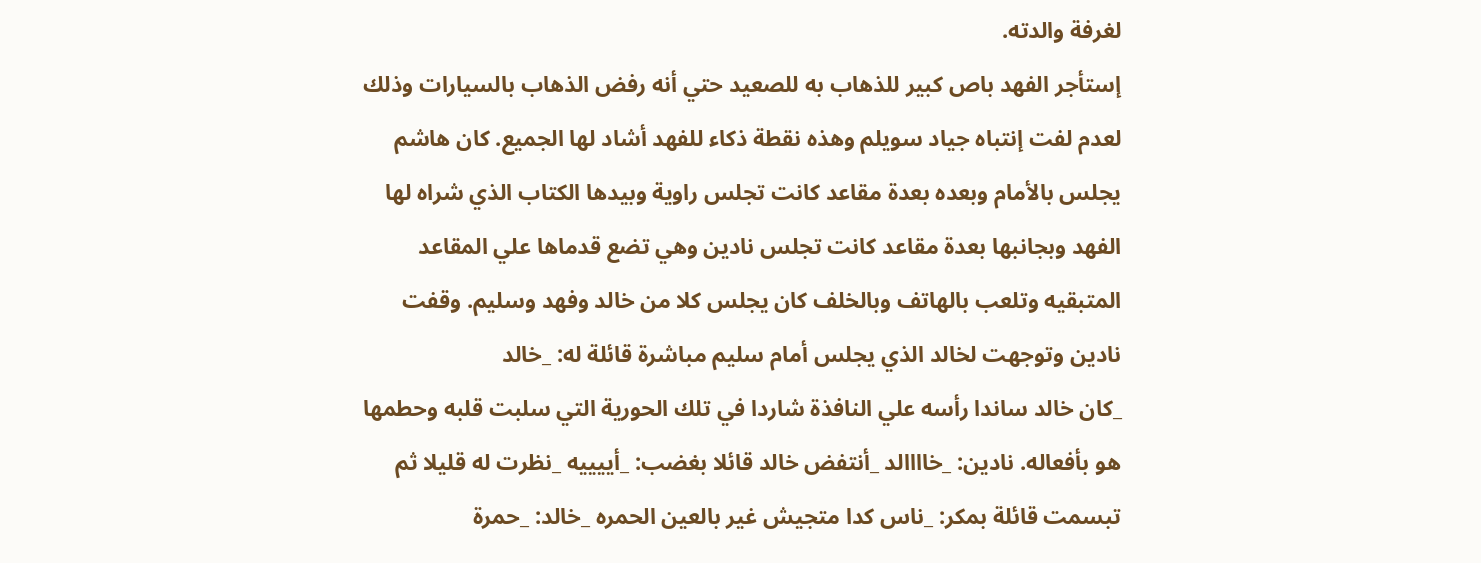لغرفة والدته.
إستأجر الفهد باص كبير للذهاب به للصعيد حتي أنه رفض الذهاب بالسيارات وذلك لعدم لفت إنتباه جياد سويلم وهذه نقطة ذكاء للفهد أشاد لها الجميع. كان هاشم يجلس بالأمام وبعده بعدة مقاعد كانت تجلس راوية وبيدها الكتاب الذي شراه لها الفهد وبجانبها بعدة مقاعد كانت تجلس نادين وهي تضع قدماها علي المقاعد المتبقيه وتلعب بالهاتف وبالخلف كان يجلس كلا من خالد وفهد وسليم. وقفت نادين وتوجهت لخالد الذي يجلس أمام سليم مباشرة قائلة له: _خالد
_كان خالد ساندا رأسه علي النافذة شاردا في تلك الحورية التي سلبت قلبه وحطمها هو بأفعاله. نادين: _خاااالد _أنتفض خالد قائلا بغضب: _أييييه _نظرت له قليلا ثم تبسمت قائلة بمكر: _ناس كدا متجيش غير بالعين الحمره _خالد: _حمرة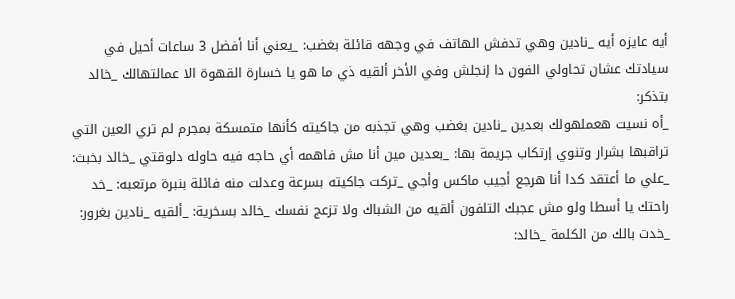أيه عايزه أيه _نادين وهي تدفش الهاتف في وجهه قائلة بغضب: _يعني أنا أفضل 3 ساعات أحيل في سيادتك عشان تحاولي الفون دا إنجلش وفي الأخر ألقيه ذي ما هو يا خسارة القهوة الا عمالتهالك _خالد بتذكر:
_أه نسيت هعملهولك بعدين _نادين بغضب وهي تجذبه من جاكيته كأنها متمسكة بمجرم لم تري العين التي تراقبها بشرار وتنوي إرتكاب جريمة بها: _بعدين مين أنا مش فاهمه أي حاجه فيه حاوله دلوقتي _خالد بخبث: _علي ما أعتقد كدا أنا هرجع أجيب ماكس وأجي _تركت جاكيته بسرعة وعدلت منه فائلة بنبرة مرتعبه: _خد راحتك يا أسطا ولو مش عجبك التلفون ألقيه من الشباك ولا تزعج نفسك _خالد بسخرية: _ألقيه _نادين بغرور: _خدت بالك من الكلمة _خالد: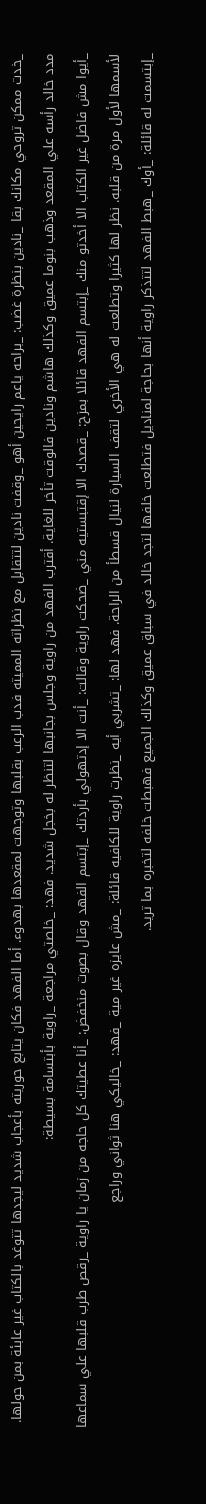_خدت ممكن تروحي مكانك بقا _نادين بنظرة غضب: _براحه ياعم رايحين أهو _وقفت نادين لتتقابل مع نظراته المميته فدب الرعب بقلبها وتوجهت لمقعدها بهدوء. أما الفهد فكان يتابع حوريته بأعجاب شديد ليجدها تتوغد بالكتاب غير عابئة بمن حولها. مدد خالد رأسه علي المقعد وذهب بنوما عميق وكذلك هاشم ونادين فالوقت تأخر للغاية. أقترب الفهد من راوية وجلس بجانبها لتنظر له بخجل شديد. فهد: _خلصتي مراجعة _راوية بأبتسامة بسيطة:
_أيوا مش فاضل غير الكتاب الا أخدتو منك _إبتسم الفهد قائلا بمزح: _قصدك الا إقتبستيه مني _ضحكت راوية وقالت: _أنت الا إدتهولي بأردتك _إبتسم الفهد وقال بصوت منخفض: _أنا عطيتك كل حاجه من زمان يا راوية _رقص طرب قلبها علي سماعها لأسمها لأول مرة من قلبه. نظر لها كثيرا وتطلعت له هي الأخري لتقف السيارة لنيال قسطأ من الراحة. فهد لها: _تشربي أيه _نظرت راوية للكافيه قائلة: _مش عايزه غير مية _فهد: _خاليكي هنا ثواني وراجع
_إبتسمت له قائلة: _أوك _هبط الفهد لتتذكر راوية أنها بحاجة لمناديل فتطلعت خلفها لتجد خالد في سباق عميق وكذلك الجميع فهبطت خلفه لتخبره بما تريد.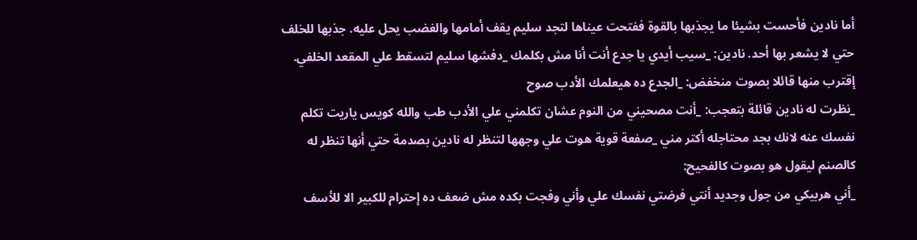أما نادين فأحست بشيئا ما يجذبها بالقوة ففتحت عيناها لتجد سليم يقف أمامها والغضب يحل عليه. جذبها للخلف حتي لا يشعر بها أحد. نادين: _سيب أيدي يا جدع أنت أنا مش بكلمك _دفشها سليم لتسقط علي المقعد الخلفي. إقترب منها قائلا بصوت منخفض: _الجدع ده هيعلمك الأدب صوح
_نظرت له نادين قائلة بتعجب: _أنت مصحيني من النوم عشان تكلمني علي الأدب طب والله كويس ياريت تكلم نفسك عنه لانك بجد محتاجله أكتر مني _صفعة قوية هوت علي وجهها لتنظر له نادين بصدمة حتي أنها تنظر له كالصنم ليقول هو بصوت كالفحيح:
_أني هربيكي من جول وجديد أنتي فرضتي نفسك علي وأني وفجت بكده مش ضعف ده إحترام للكبير الا للأسف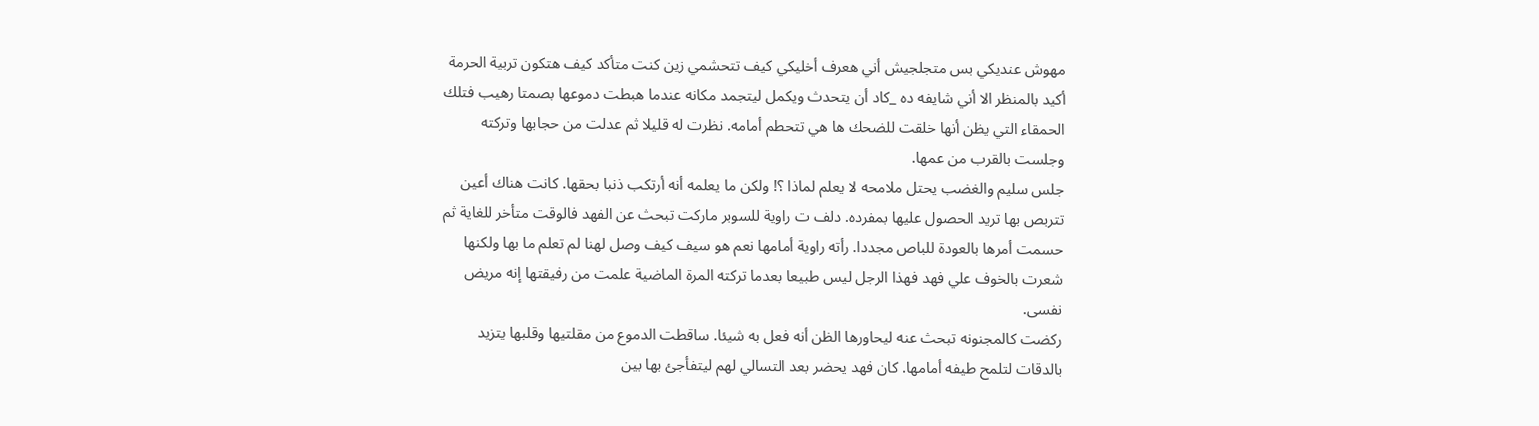مهوش عنديكي بس متجلجيش أني هعرف أخليكي كيف تتحشمي زين كنت متأكد كيف هتكون تربية الحرمة أكيد بالمنظر الا أني شايفه ده _كاد أن يتحدث ويكمل ليتجمد مكانه عندما هبطت دموعها بصمتا رهيب فتلك الحمقاء التي يظن أنها خلقت للضحك ها هي تتحطم أمامه. نظرت له قليلا ثم عدلت من حجابها وتركته وجلست بالقرب من عمها.
جلس سليم والغضب يحتل ملامحه لا يعلم لماذا ؟! ولكن ما يعلمه أنه أرتكب ذنبا بحقها. كانت هناك أعين تتربص بها تريد الحصول عليها بمفرده. دلف ت راوية للسوبر ماركت تبحث عن الفهد فالوقت متأخر للغاية ثم حسمت أمرها بالعودة للباص مجددا. رأته راوية أمامها نعم هو سيف كيف وصل لهنا لم تعلم ما بها ولكنها شعرت بالخوف علي فهد فهذا الرجل ليس طبيعا بعدما تركته المرة الماضية علمت من رفيقتها إنه مريض نفسى.
ركضت كالمجنونه تبحث عنه ليحاورها الظن أنه فعل به شيئا. ساقطت الدموع من مقلتيها وقلبها يتزيد بالدقات لتلمح طيفه أمامها. كان فهد يحضر بعد التسالي لهم ليتفأجئ بها بين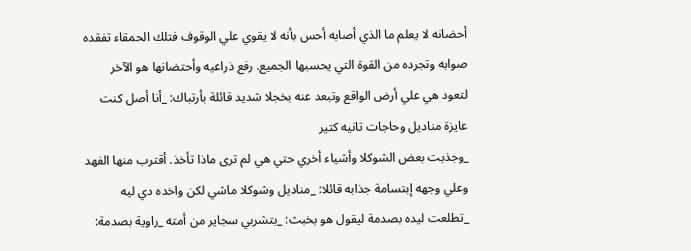أحضانه لا يعلم ما الذي أصابه أحس بأنه لا يقوي علي الوقوف فتلك الحمقاء تفقده صوابه وتجرده من القوة التي يحسبها الجميع. رفع ذراعيه وأحتضانها هو الآخر لتعود هي علي أرض الواقع وتبعد عنه بخجلا شديد قائلة بأرتباك: _أنا أصل كنت عايزة مناديل وحاجات تانيه كتير
_وجذبت بعض الشوكلا وأشياء أخري حتي هي لم ترى ماذا تأخذ. أقترب منها الفهد وعلي وجهه إبتسامة جذابه قائلا: _مناديل وشوكلا ماشي لكن واخده دي ليه _تطلعت ليده بصدمة ليقول هو بخبث: _بتشربي سجاير من أمته _راوية بصدمة: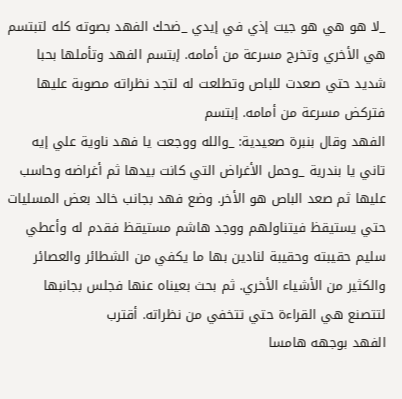_لا هو هي هو جيت إذي في إيدي _ضحك الفهد بصوته كله لتبتسم هي الأخري وتخرج مسرعة من أمامه. إبتسم الفهد وتأملها بحبا شديد حتي صعدت للباص وتطلعت له لتجد نظراته مصوبة عليها فتركض مسرعة من أمامه. إبتسم
الفهد وقال بنبرة صعيدية: _والله ووجعت يا فهد ناوية علي إيه تاني يا بندرية _وحمل الأغراض التي كانت بيدها ثم أغراضه وحاسب عليها ثم صعد الباص هو الأخر. وضع فهد بجانب خالد بعض المسليات حتي يستيقظ فيتناولهم ووجد هاشم مستيقظ فقدم له وأعطي سليم حقيبته وحقيبة لنادين بها ما يكفي من الشطائر والعصائر والكثير من الأشياء الأخري. ثم بحث بعيناه عنها فجلس بجانبها لتتصنع هي القراءة حتي تتخفي من نظراته. أقترب
الفهد بوجهه هامسا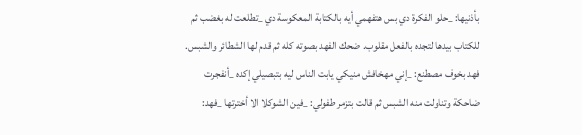بأذنيها: _حلو الفكرة دي بس هتفهمي أيه بالكتابة المعكوسة دي _تطلعت له بغضب ثم للكتاب بيدها لتجده بالفعل مقلوب. ضحك الفهد بصوته كله ثم قدم لها الشطائر والشبس. فهد بخوف مصطنع: _إني مهخافش منيكي يابت الناس ليه بتبصيلي إكده _أنفجرت ضاحكة وتناولت منه الشبس ثم قالت بتزمر طفولي: _فين الشوكلا الا أخترتها _فهد: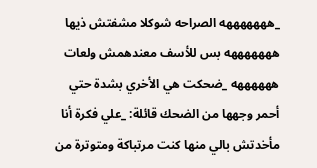_هههههههه الصراحه شوكلا مشفتش ذيها هههههههه بس للأسف معندهمش ولعات ههههههه _ضحكت هي الأخري بشدة حتي
أحمر وجهها من الضحك قائلة: _علي فكرة أنا مأخدتش بالي منها كنت مرتباكة ومتوترة من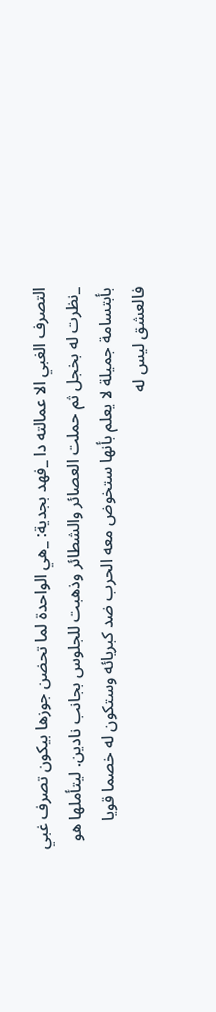التصرف الغبي الا عمالته دا _فهد بجدية: _هي الواحدة لما تحضن جوزها بيكون تصرف غبي _نظرت له بخجل ثم حملت العصائر والشطائر وذهبت للجلوس بجانب نادين. ليتأملها هو بأبتسامة جميلة لا يعلم بأنها ستخوض معه الحرب ضد كبريائه وستكون له خصما قويا فالعشق ليس له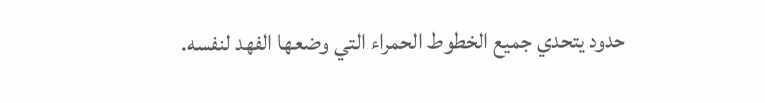حدود يتحدي جميع الخطوط الحمراء التي وضعها الفهد لنفسه.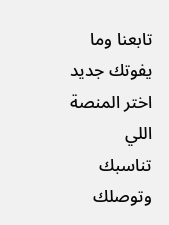تابعنا وما يفوتك جديد
اختر المنصة اللي تناسبك وتوصلك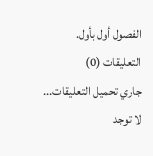الفصول أول بأول.
التعليقات (0)
جاري تحميل التعليقات...
لا توجد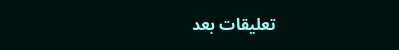تعليقات بعد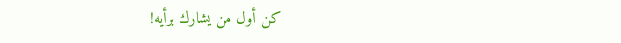كن أول من يشارك برأيه!